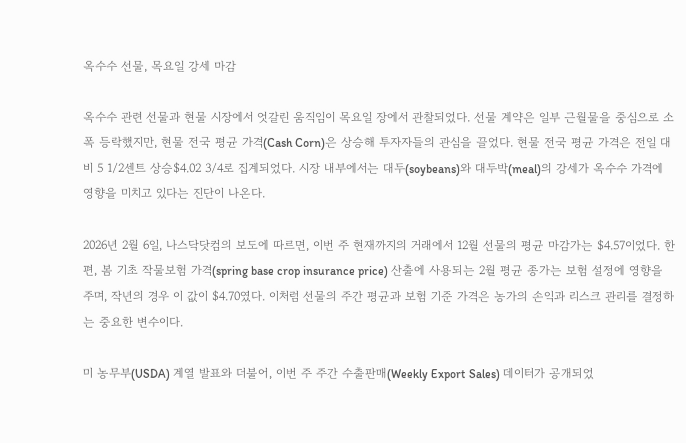옥수수 선물, 목요일 강세 마감

옥수수 관련 선물과 현물 시장에서 엇갈린 움직임이 목요일 장에서 관찰되었다. 선물 계약은 일부 근월물을 중심으로 소폭 등락했지만, 현물 전국 평균 가격(Cash Corn)은 상승해 투자자들의 관심을 끌었다. 현물 전국 평균 가격은 전일 대비 5 1/2센트 상승$4.02 3/4로 집계되었다. 시장 내부에서는 대두(soybeans)와 대두박(meal)의 강세가 옥수수 가격에 영향을 미치고 있다는 진단이 나온다.

2026년 2월 6일, 나스닥닷컴의 보도에 따르면, 이번 주 현재까지의 거래에서 12월 선물의 평균 마감가는 $4.57이었다. 한편, 봄 기초 작물보험 가격(spring base crop insurance price) 산출에 사용되는 2월 평균 종가는 보험 설정에 영향을 주며, 작년의 경우 이 값이 $4.70였다. 이처럼 선물의 주간 평균과 보험 기준 가격은 농가의 손익과 리스크 관리를 결정하는 중요한 변수이다.

미 농무부(USDA) 계열 발표와 더불어, 이번 주 주간 수출판매(Weekly Export Sales) 데이터가 공개되었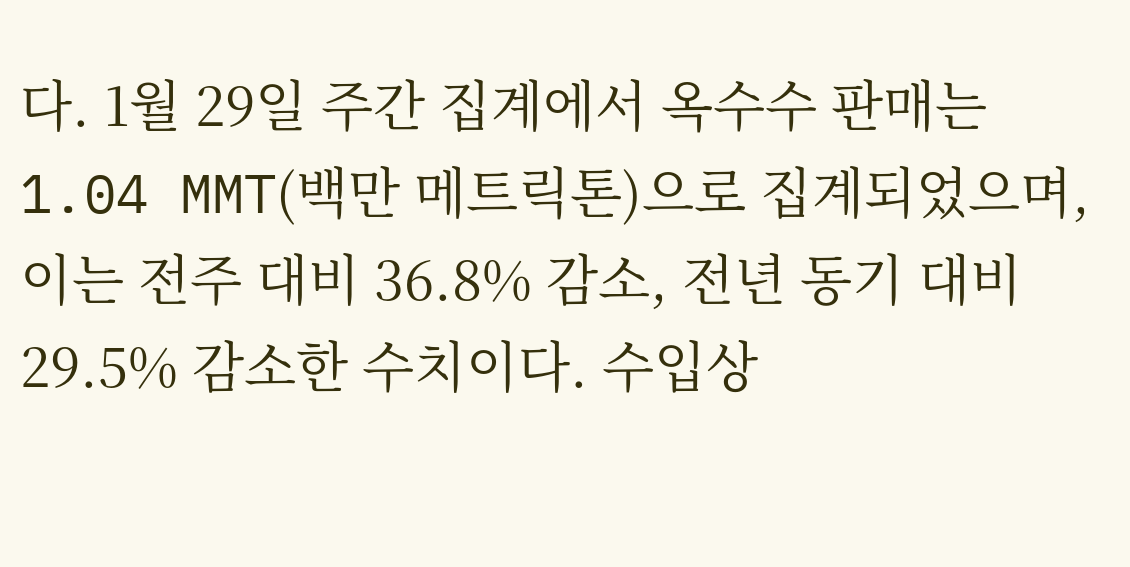다. 1월 29일 주간 집계에서 옥수수 판매는 1.04 MMT(백만 메트릭톤)으로 집계되었으며, 이는 전주 대비 36.8% 감소, 전년 동기 대비 29.5% 감소한 수치이다. 수입상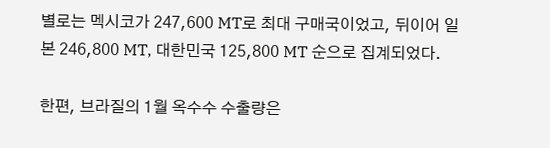별로는 멕시코가 247,600 MT로 최대 구매국이었고, 뒤이어 일본 246,800 MT, 대한민국 125,800 MT 순으로 집계되었다.

한편, 브라질의 1월 옥수수 수출량은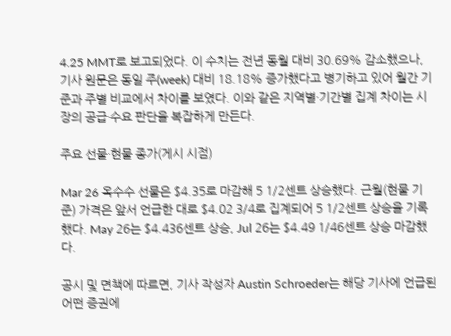4.25 MMT로 보고되었다. 이 수치는 전년 동월 대비 30.69% 감소했으나, 기사 원문은 동일 주(week) 대비 18.18% 증가했다고 병기하고 있어 월간 기준과 주별 비교에서 차이를 보였다. 이와 같은 지역별·기간별 집계 차이는 시장의 공급·수요 판단을 복잡하게 만든다.

주요 선물·현물 종가(게시 시점)

Mar 26 옥수수 선물은 $4.35로 마감해 5 1/2센트 상승했다. 근월(현물 기준) 가격은 앞서 언급한 대로 $4.02 3/4로 집계되어 5 1/2센트 상승을 기록했다. May 26는 $4.436센트 상승, Jul 26는 $4.49 1/46센트 상승 마감했다.

공시 및 면책에 따르면, 기사 작성자 Austin Schroeder는 해당 기사에 언급된 어떤 증권에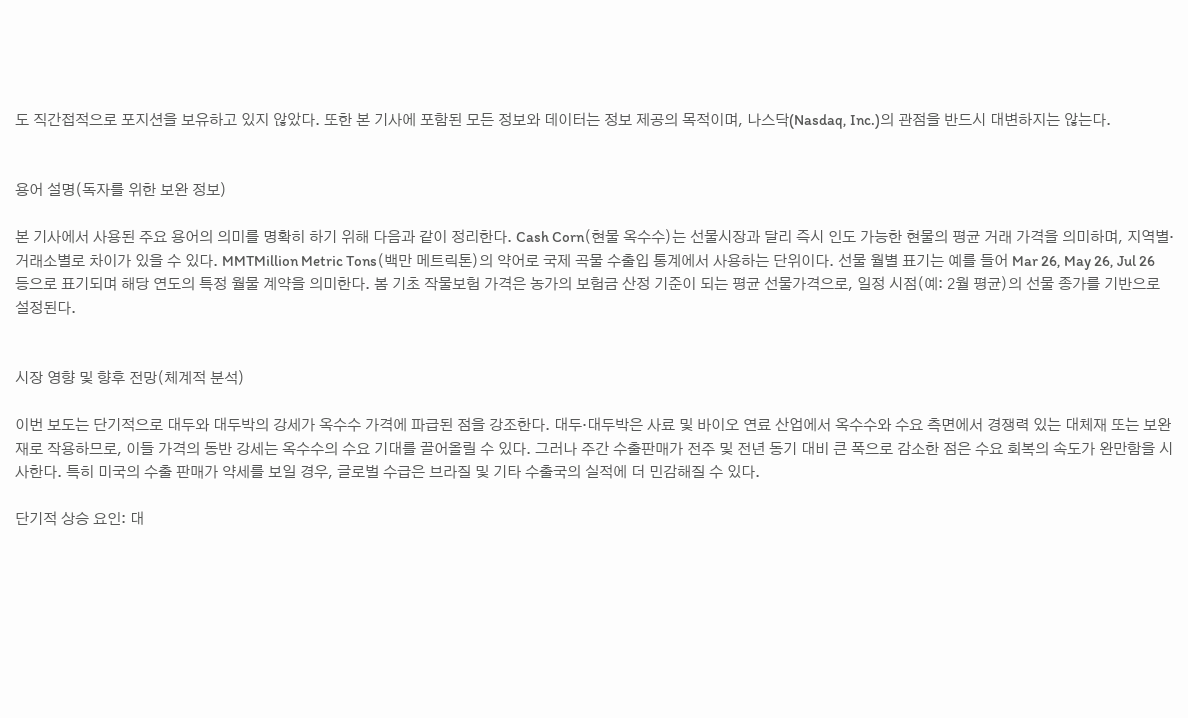도 직간접적으로 포지션을 보유하고 있지 않았다. 또한 본 기사에 포함된 모든 정보와 데이터는 정보 제공의 목적이며, 나스닥(Nasdaq, Inc.)의 관점을 반드시 대변하지는 않는다.


용어 설명(독자를 위한 보완 정보)

본 기사에서 사용된 주요 용어의 의미를 명확히 하기 위해 다음과 같이 정리한다. Cash Corn(현물 옥수수)는 선물시장과 달리 즉시 인도 가능한 현물의 평균 거래 가격을 의미하며, 지역별·거래소별로 차이가 있을 수 있다. MMTMillion Metric Tons(백만 메트릭톤)의 약어로 국제 곡물 수출입 통계에서 사용하는 단위이다. 선물 월별 표기는 예를 들어 Mar 26, May 26, Jul 26 등으로 표기되며 해당 연도의 특정 월물 계약을 의미한다. 봄 기초 작물보험 가격은 농가의 보험금 산정 기준이 되는 평균 선물가격으로, 일정 시점(예: 2월 평균)의 선물 종가를 기반으로 설정된다.


시장 영향 및 향후 전망(체계적 분석)

이번 보도는 단기적으로 대두와 대두박의 강세가 옥수수 가격에 파급된 점을 강조한다. 대두·대두박은 사료 및 바이오 연료 산업에서 옥수수와 수요 측면에서 경쟁력 있는 대체재 또는 보완재로 작용하므로, 이들 가격의 동반 강세는 옥수수의 수요 기대를 끌어올릴 수 있다. 그러나 주간 수출판매가 전주 및 전년 동기 대비 큰 폭으로 감소한 점은 수요 회복의 속도가 완만함을 시사한다. 특히 미국의 수출 판매가 약세를 보일 경우, 글로벌 수급은 브라질 및 기타 수출국의 실적에 더 민감해질 수 있다.

단기적 상승 요인: 대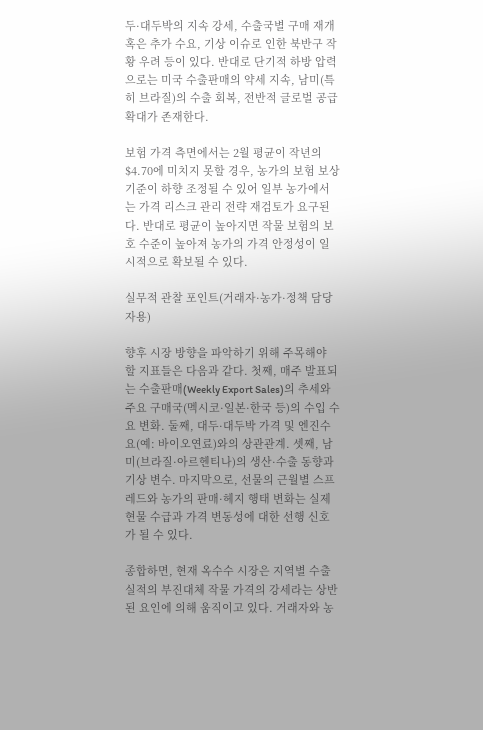두·대두박의 지속 강세, 수출국별 구매 재개 혹은 추가 수요, 기상 이슈로 인한 북반구 작황 우려 등이 있다. 반대로 단기적 하방 압력으로는 미국 수출판매의 약세 지속, 남미(특히 브라질)의 수출 회복, 전반적 글로벌 공급 확대가 존재한다.

보험 가격 측면에서는 2월 평균이 작년의 $4.70에 미치지 못할 경우, 농가의 보험 보상 기준이 하향 조정될 수 있어 일부 농가에서는 가격 리스크 관리 전략 재검토가 요구된다. 반대로 평균이 높아지면 작물 보험의 보호 수준이 높아져 농가의 가격 안정성이 일시적으로 확보될 수 있다.

실무적 관찰 포인트(거래자·농가·정책 담당자용)

향후 시장 방향을 파악하기 위해 주목해야 할 지표들은 다음과 같다. 첫째, 매주 발표되는 수출판매(Weekly Export Sales)의 추세와 주요 구매국(멕시코·일본·한국 등)의 수입 수요 변화. 둘째, 대두·대두박 가격 및 엔진수요(예: 바이오연료)와의 상관관계. 셋째, 남미(브라질·아르헨티나)의 생산·수출 동향과 기상 변수. 마지막으로, 선물의 근월별 스프레드와 농가의 판매·헤지 행태 변화는 실제 현물 수급과 가격 변동성에 대한 선행 신호가 될 수 있다.

종합하면, 현재 옥수수 시장은 지역별 수출 실적의 부진대체 작물 가격의 강세라는 상반된 요인에 의해 움직이고 있다. 거래자와 농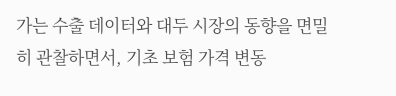가는 수출 데이터와 대두 시장의 동향을 면밀히 관찰하면서, 기초 보험 가격 변동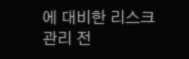에 대비한 리스크 관리 전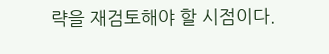략을 재검토해야 할 시점이다.